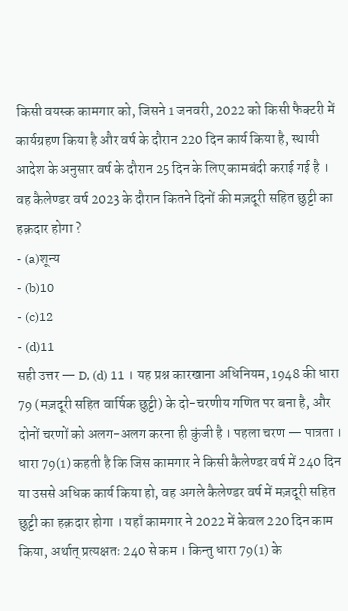किसी वयस्क कामगार को, जिसने 1 जनवरी, 2022 को किसी फैक्टरी में कार्यग्रहण किया है और वर्ष के दौरान 220 दिन कार्य किया है, स्थायी आदेश के अनुसार वर्ष के दौरान 25 दिन के लिए कामबंदी कराई गई है । वह कैलेण्डर वर्ष 2023 के दौरान कितने दिनों की मज़दूरी सहित छुट्टी का हक़दार होगा ?
- (a)शून्य
- (b)10
- (c)12
- (d)11
सही उत्तर — D, (d) 11 । यह प्रश्न कारखाना अधिनियम, 1948 की धारा 79 (मज़दूरी सहित वार्षिक छुट्टी) के दो-चरणीय गणित पर बना है, और दोनों चरणों को अलग-अलग करना ही कुंजी है । पहला चरण — पात्रता । धारा 79(1) कहती है कि जिस कामगार ने किसी कैलेण्डर वर्ष में 240 दिन या उससे अधिक कार्य किया हो, वह अगले कैलेण्डर वर्ष में मज़दूरी सहित छुट्टी का हक़दार होगा । यहाँ कामगार ने 2022 में केवल 220 दिन काम किया, अर्थात् प्रत्यक्षतः 240 से कम । किन्तु धारा 79(1) के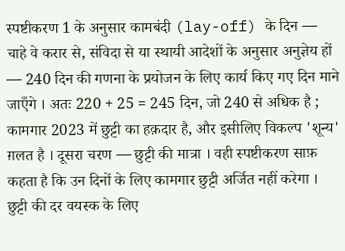स्पष्टीकरण 1 के अनुसार कामबंदी (lay-off) के दिन — चाहे वे करार से, संविदा से या स्थायी आदेशों के अनुसार अनुज्ञेय हों — 240 दिन की गणना के प्रयोजन के लिए कार्य किए गए दिन माने जाएँगे । अतः 220 + 25 = 245 दिन, जो 240 से अधिक है ; कामगार 2023 में छुट्टी का हक़दार है, और इसीलिए विकल्प 'शून्य' ग़लत है । दूसरा चरण — छुट्टी की मात्रा । वही स्पष्टीकरण साफ़ कहता है कि उन दिनों के लिए कामगार छुट्टी अर्जित नहीं करेगा । छुट्टी की दर वयस्क के लिए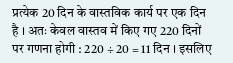प्रत्येक 20 दिन के वास्तविक कार्य पर एक दिन है । अतः केवल वास्तव में किए गए 220 दिनों पर गणना होगी : 220 ÷ 20 = 11 दिन । इसलिए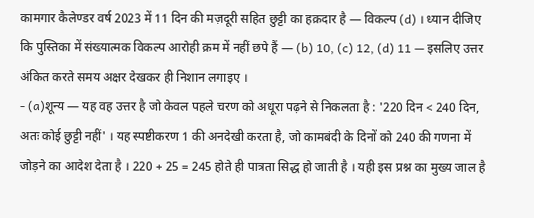कामगार कैलेण्डर वर्ष 2023 में 11 दिन की मज़दूरी सहित छुट्टी का हक़दार है — विकल्प (d) । ध्यान दीजिए कि पुस्तिका में संख्यात्मक विकल्प आरोही क्रम में नहीं छपे हैं — (b) 10, (c) 12, (d) 11 — इसलिए उत्तर अंकित करते समय अक्षर देखकर ही निशान लगाइए ।
- (a)शून्य — यह वह उत्तर है जो केवल पहले चरण को अधूरा पढ़ने से निकलता है : '220 दिन < 240 दिन, अतः कोई छुट्टी नहीं' । यह स्पष्टीकरण 1 की अनदेखी करता है, जो कामबंदी के दिनों को 240 की गणना में जोड़ने का आदेश देता है । 220 + 25 = 245 होते ही पात्रता सिद्ध हो जाती है । यही इस प्रश्न का मुख्य जाल है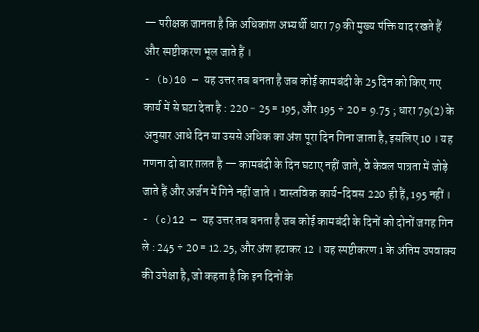— परीक्षक जानता है कि अधिकांश अभ्यर्थी धारा 79 की मुख्य पंक्ति याद रखते हैं और स्पष्टीकरण भूल जाते हैं ।
- (b)10 — यह उत्तर तब बनता है जब कोई कामबंदी के 25 दिन को किए गए कार्य में से घटा देता है : 220 − 25 = 195, और 195 ÷ 20 = 9.75 ; धारा 79(2) के अनुसार आधे दिन या उससे अधिक का अंश पूरा दिन गिना जाता है, इसलिए 10 । यह गणना दो बार ग़लत है — कामबंदी के दिन घटाए नहीं जाते, वे केवल पात्रता में जोड़े जाते हैं और अर्जन में गिने नहीं जाते । वास्तविक कार्य-दिवस 220 ही हैं, 195 नहीं ।
- (c)12 — यह उत्तर तब बनता है जब कोई कामबंदी के दिनों को दोनों जगह गिन ले : 245 ÷ 20 = 12.25, और अंश हटाकर 12 । यह स्पष्टीकरण 1 के अंतिम उपवाक्य की उपेक्षा है, जो कहता है कि इन दिनों के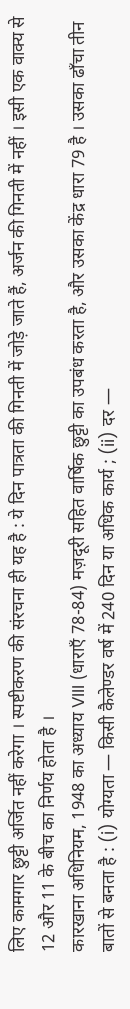लिए कामगार छुट्टी अर्जित नहीं करेगा । स्पष्टीकरण की संरचना ही यह है : ये दिन पात्रता की गिनती में जोड़े जाते हैं, अर्जन की गिनती में नहीं । इसी एक वाक्य से 12 और 11 के बीच का निर्णय होता है ।
कारखाना अधिनियम, 1948 का अध्याय VIII (धाराएँ 78-84) मज़दूरी सहित वार्षिक छुट्टी का उपबंध करता है, और उसका केंद्र धारा 79 है । उसका ढाँचा तीन बातों से बनता है : (i) योग्यता — किसी कैलेण्डर वर्ष में 240 दिन या अधिक कार्य ; (ii) दर —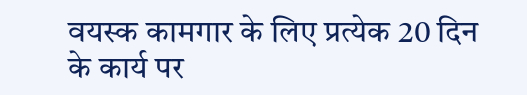वयस्क कामगार के लिए प्रत्येक 20 दिन के कार्य पर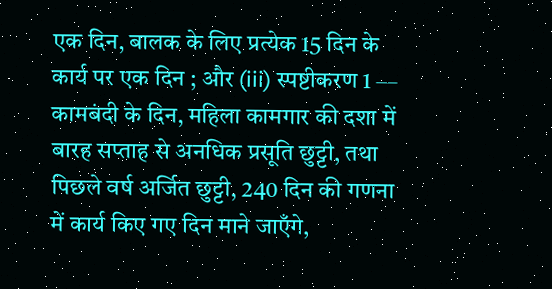एक दिन, बालक के लिए प्रत्येक 15 दिन के कार्य पर एक दिन ; और (iii) स्पष्टीकरण 1 — कामबंदी के दिन, महिला कामगार की दशा में बारह सप्ताह से अनधिक प्रसूति छुट्टी, तथा पिछले वर्ष अर्जित छुट्टी, 240 दिन की गणना में कार्य किए गए दिन माने जाएँगे,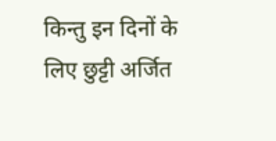किन्तु इन दिनों के लिए छुट्टी अर्जित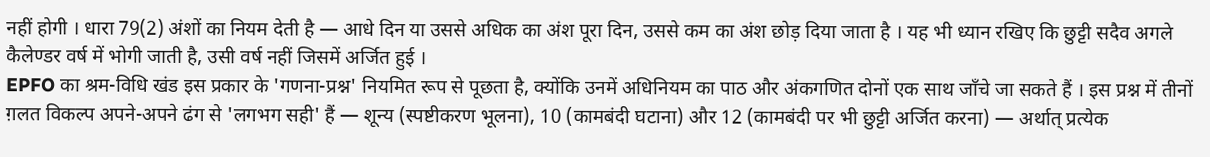नहीं होगी । धारा 79(2) अंशों का नियम देती है — आधे दिन या उससे अधिक का अंश पूरा दिन, उससे कम का अंश छोड़ दिया जाता है । यह भी ध्यान रखिए कि छुट्टी सदैव अगले कैलेण्डर वर्ष में भोगी जाती है, उसी वर्ष नहीं जिसमें अर्जित हुई ।
EPFO का श्रम-विधि खंड इस प्रकार के 'गणना-प्रश्न' नियमित रूप से पूछता है, क्योंकि उनमें अधिनियम का पाठ और अंकगणित दोनों एक साथ जाँचे जा सकते हैं । इस प्रश्न में तीनों ग़लत विकल्प अपने-अपने ढंग से 'लगभग सही' हैं — शून्य (स्पष्टीकरण भूलना), 10 (कामबंदी घटाना) और 12 (कामबंदी पर भी छुट्टी अर्जित करना) — अर्थात् प्रत्येक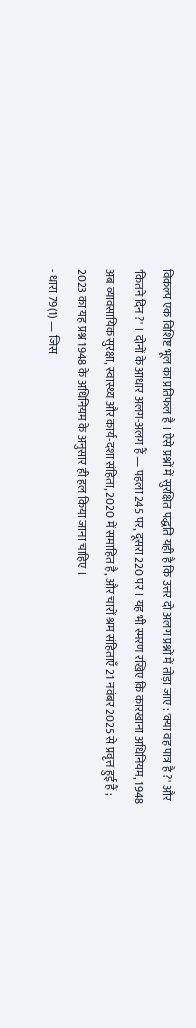विकल्प एक विशिष्ट भूल का प्रतिफल है । ऐसे प्रश्नों में सुरक्षित पद्धति यही है कि उत्तर दो अलग प्रश्नों में तोड़ा जाए : 'क्या वह पात्र है ?' और 'कितने दिन ?' । दोनों के आधार अलग-अलग हैं — पहला 245 पर, दूसरा 220 पर । यह भी स्मरण रखिए कि कारखाना अधिनियम, 1948 अब व्यावसायिक सुरक्षा, स्वास्थ्य और कार्य-दशा संहिता, 2020 में समाहित है, और चारों श्रम संहिताएँ 21 नवंबर 2025 से प्रवृत्त हुई हैं ; 2023 का यह प्रश्न 1948 के अधिनियम के अनुसार ही हल किया जाना चाहिए ।
- धारा 79(1) — जिस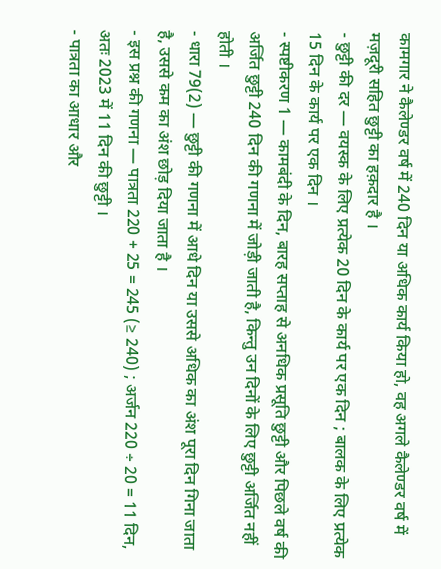कामगार ने कैलेण्डर वर्ष में 240 दिन या अधिक कार्य किया हो, वह अगले कैलेण्डर वर्ष में मज़दूरी सहित छुट्टी का हक़दार है ।
- छुट्टी की दर — वयस्क के लिए प्रत्येक 20 दिन के कार्य पर एक दिन ; बालक के लिए प्रत्येक 15 दिन के कार्य पर एक दिन ।
- स्पष्टीकरण 1 — कामबंदी के दिन, बारह सप्ताह से अनधिक प्रसूति छुट्टी और पिछले वर्ष की अर्जित छुट्टी 240 दिन की गणना में जोड़ी जाती है, किन्तु उन दिनों के लिए छुट्टी अर्जित नहीं होती ।
- धारा 79(2) — छुट्टी की गणना में आधे दिन या उससे अधिक का अंश पूरा दिन गिना जाता है, उससे कम का अंश छोड़ दिया जाता है ।
- इस प्रश्न की गणना — पात्रता 220 + 25 = 245 (≥ 240) ; अर्जन 220 ÷ 20 = 11 दिन, अतः 2023 में 11 दिन की छुट्टी ।
- पात्रता का आधार और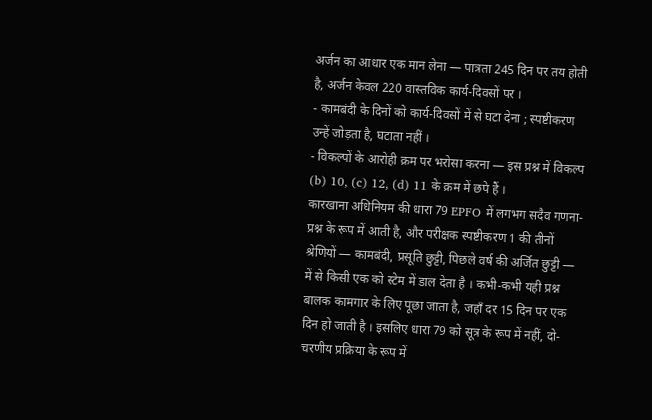अर्जन का आधार एक मान लेना — पात्रता 245 दिन पर तय होती है, अर्जन केवल 220 वास्तविक कार्य-दिवसों पर ।
- कामबंदी के दिनों को कार्य-दिवसों में से घटा देना ; स्पष्टीकरण उन्हें जोड़ता है, घटाता नहीं ।
- विकल्पों के आरोही क्रम पर भरोसा करना — इस प्रश्न में विकल्प (b) 10, (c) 12, (d) 11 के क्रम में छपे हैं ।
कारखाना अधिनियम की धारा 79 EPFO में लगभग सदैव गणना-प्रश्न के रूप में आती है, और परीक्षक स्पष्टीकरण 1 की तीनों श्रेणियों — कामबंदी, प्रसूति छुट्टी, पिछले वर्ष की अर्जित छुट्टी — में से किसी एक को स्टेम में डाल देता है । कभी-कभी यही प्रश्न बालक कामगार के लिए पूछा जाता है, जहाँ दर 15 दिन पर एक दिन हो जाती है । इसलिए धारा 79 को सूत्र के रूप में नहीं, दो-चरणीय प्रक्रिया के रूप में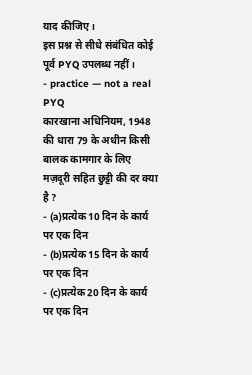याद कीजिए ।
इस प्रश्न से सीधे संबंधित कोई पूर्व PYQ उपलब्ध नहीं।
- practice — not a real PYQ
कारखाना अधिनियम, 1948 की धारा 79 के अधीन किसी बालक कामगार के लिए मज़दूरी सहित छुट्टी की दर क्या है ?
- (a)प्रत्येक 10 दिन के कार्य पर एक दिन
- (b)प्रत्येक 15 दिन के कार्य पर एक दिन
- (c)प्रत्येक 20 दिन के कार्य पर एक दिन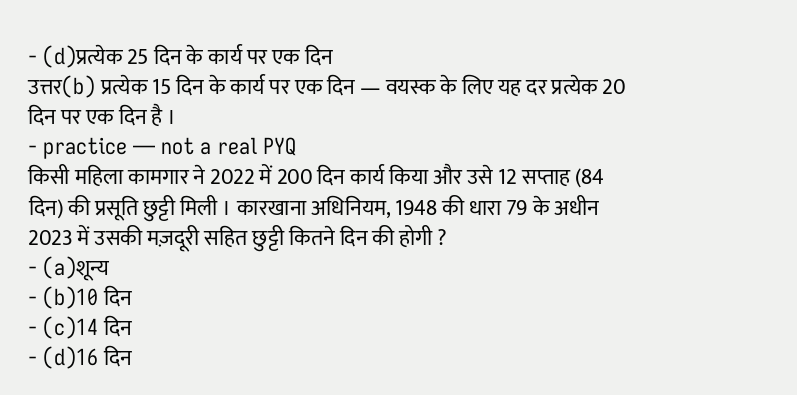- (d)प्रत्येक 25 दिन के कार्य पर एक दिन
उत्तर(b) प्रत्येक 15 दिन के कार्य पर एक दिन — वयस्क के लिए यह दर प्रत्येक 20 दिन पर एक दिन है ।
- practice — not a real PYQ
किसी महिला कामगार ने 2022 में 200 दिन कार्य किया और उसे 12 सप्ताह (84 दिन) की प्रसूति छुट्टी मिली । कारखाना अधिनियम, 1948 की धारा 79 के अधीन 2023 में उसकी मज़दूरी सहित छुट्टी कितने दिन की होगी ?
- (a)शून्य
- (b)10 दिन
- (c)14 दिन
- (d)16 दिन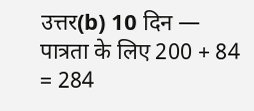उत्तर(b) 10 दिन — पात्रता के लिए 200 + 84 = 284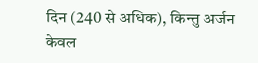दिन (240 से अधिक), किन्तु अर्जन केवल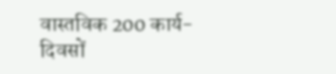वास्तविक 200 कार्य-दिवसों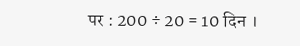पर : 200 ÷ 20 = 10 दिन ।